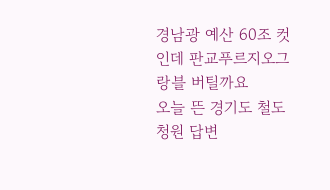경남광 예산 60조 컷인데 판교푸르지오그랑블 버틸까요
오늘 뜬 경기도 철도 청원 답변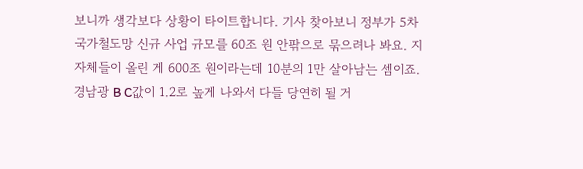보니까 생각보다 상황이 타이트합니다. 기사 찾아보니 정부가 5차 국가철도망 신규 사업 규모를 60조 원 안팎으로 묶으려나 봐요. 지자체들이 올린 게 600조 원이라는데 10분의 1만 살아남는 셈이죠. 경남광 B C값이 1.2로 높게 나와서 다들 당연히 될 거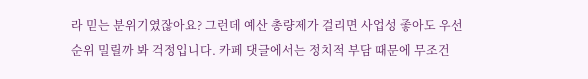라 믿는 분위기였잖아요? 그런데 예산 총량제가 걸리면 사업성 좋아도 우선순위 밀릴까 봐 걱정입니다. 카페 댓글에서는 정치적 부담 때문에 무조건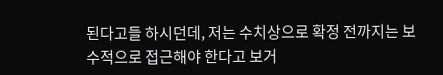된다고들 하시던데, 저는 수치상으로 확정 전까지는 보수적으로 접근해야 한다고 보거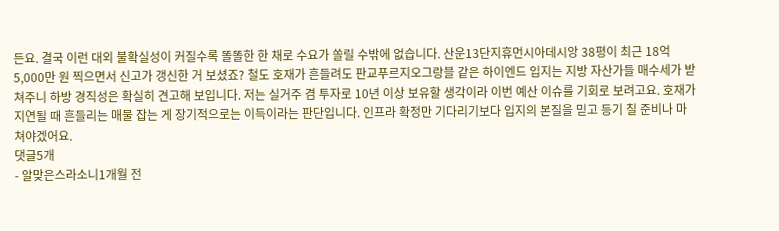든요. 결국 이런 대외 불확실성이 커질수록 똘똘한 한 채로 수요가 쏠릴 수밖에 없습니다. 산운13단지휴먼시아데시앙 38평이 최근 18억 5,000만 원 찍으면서 신고가 갱신한 거 보셨죠? 철도 호재가 흔들려도 판교푸르지오그랑블 같은 하이엔드 입지는 지방 자산가들 매수세가 받쳐주니 하방 경직성은 확실히 견고해 보입니다. 저는 실거주 겸 투자로 10년 이상 보유할 생각이라 이번 예산 이슈를 기회로 보려고요. 호재가 지연될 때 흔들리는 매물 잡는 게 장기적으로는 이득이라는 판단입니다. 인프라 확정만 기다리기보다 입지의 본질을 믿고 등기 칠 준비나 마쳐야겠어요.
댓글5개
- 알맞은스라소니1개월 전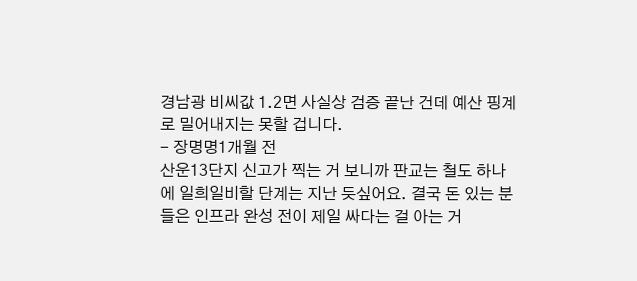경남광 비씨값 1.2면 사실상 검증 끝난 건데 예산 핑계로 밀어내지는 못할 겁니다.
- 장명명1개월 전
산운13단지 신고가 찍는 거 보니까 판교는 철도 하나에 일희일비할 단계는 지난 듯싶어요. 결국 돈 있는 분들은 인프라 완성 전이 제일 싸다는 걸 아는 거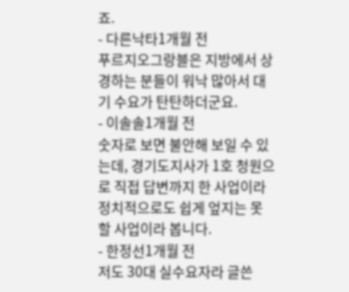죠.
- 다른낙타1개월 전
푸르지오그랑블은 지방에서 상경하는 분들이 워낙 많아서 대기 수요가 탄탄하더군요.
- 이솔솔1개월 전
숫자로 보면 불안해 보일 수 있는데, 경기도지사가 1호 청원으로 직접 답변까지 한 사업이라 정치적으로도 쉽게 엎지는 못할 사업이라 봅니다.
- 한정선1개월 전
저도 30대 실수요자라 글쓴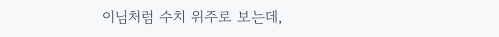이님처럼 수치 위주로 보는데,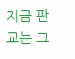지금 판교는 그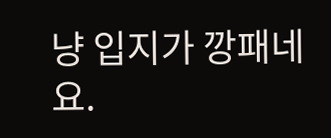냥 입지가 깡패네요.